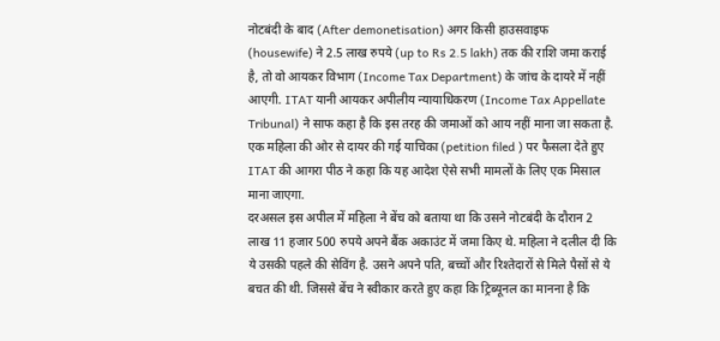नोटबंदी के बाद (After demonetisation) अगर किसी हाउसवाइफ (housewife) ने 2.5 लाख रुपये (up to Rs 2.5 lakh) तक की राशि जमा कराई है, तो वो आयकर विभाग (Income Tax Department) के जांच के दायरे में नहीं आएगी. ITAT यानी आयकर अपीलीय न्यायाधिकरण (Income Tax Appellate Tribunal) ने साफ कहा है कि इस तरह की जमाओं को आय नहीं माना जा सकता है. एक महिला की ओर से दायर की गई याचिका (petition filed ) पर फैसला देते हुए ITAT की आगरा पीठ ने कहा कि यह आदेश ऐसे सभी मामलों के लिए एक मिसाल माना जाएगा.
दरअसल इस अपील में महिला ने बेंच को बताया था कि उसने नोटबंदी के दौरान 2 लाख 11 हजार 500 रुपये अपने बैंक अकाउंट में जमा किए थे. महिला ने दलील दी कि ये उसकी पहले की सेविंग है. उसने अपने पति, बच्चों और रिश्तेदारों से मिले पैसों से ये बचत की थी. जिससे बेंच ने स्वीकार करते हुए कहा कि ट्रिब्यूनल का मानना है कि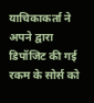याचिकाकर्ता ने अपने द्वारा डिपॉजिट की गई रकम के सोर्स को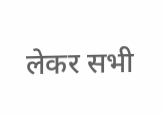लेकर सभी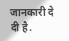जानकारी दे दी है.